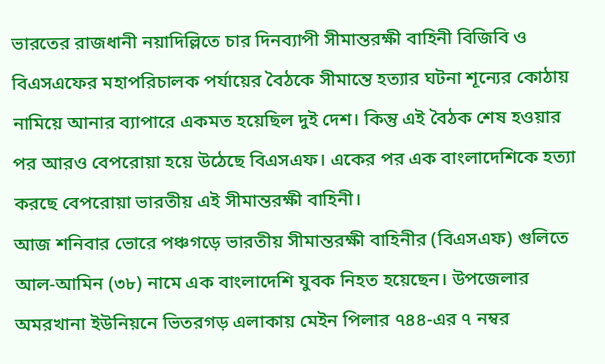ভারতের রাজধানী নয়াদিল্লিতে চার দিনব্যাপী সীমান্তরক্ষী বাহিনী বিজিবি ও বিএসএফের মহাপরিচালক পর্যায়ের বৈঠকে সীমান্তে হত্যার ঘটনা শূন্যের কোঠায় নামিয়ে আনার ব্যাপারে একমত হয়েছিল দুই দেশ। কিন্তু এই বৈঠক শেষ হওয়ার পর আরও বেপরোয়া হয়ে উঠেছে বিএসএফ। একের পর এক বাংলাদেশিকে হত্যা করছে বেপরোয়া ভারতীয় এই সীমান্তরক্ষী বাহিনী।
আজ শনিবার ভোরে পঞ্চগড়ে ভারতীয় সীমান্তরক্ষী বাহিনীর (বিএসএফ) গুলিতে আল-আমিন (৩৮) নামে এক বাংলাদেশি যুবক নিহত হয়েছেন। উপজেলার অমরখানা ইউনিয়নে ভিতরগড় এলাকায় মেইন পিলার ৭৪৪-এর ৭ নম্বর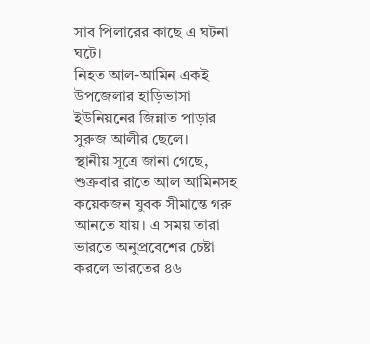সাব পিলারের কাছে এ ঘটনা ঘটে।
নিহত আল-আমিন একই উপজেলার হাড়িভাসা ইউনিয়নের জিন্নাত পাড়ার সুরুজ আলীর ছেলে।
স্থানীয় সূত্রে জানা গেছে, শুক্রবার রাতে আল আমিনসহ কয়েকজন যুবক সীমান্তে গরু আনতে যায়। এ সময় তারা ভারতে অনুপ্রবেশের চেষ্টা করলে ভারতের ৪৬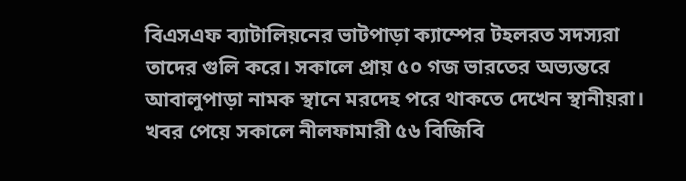বিএসএফ ব্যাটালিয়নের ভাটপাড়া ক্যাম্পের টহলরত সদস্যরা তাদের গুলি করে। সকালে প্রায় ৫০ গজ ভারতের অভ্যন্তরে আবালুপাড়া নামক স্থানে মরদেহ পরে থাকতে দেখেন স্থানীয়রা।
খবর পেয়ে সকালে নীলফামারী ৫৬ বিজিবি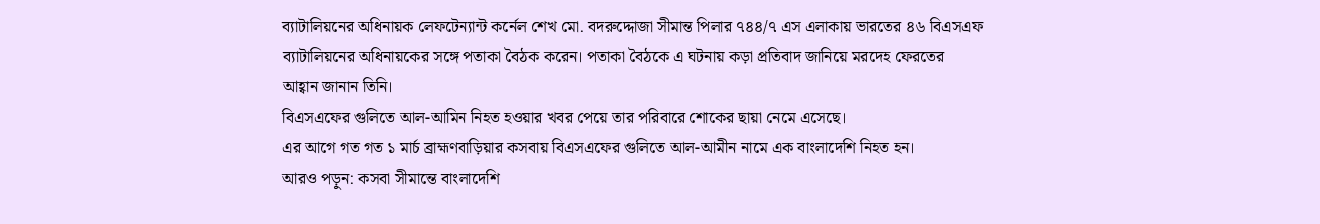ব্যাটালিয়নের অধিনায়ক লেফটেন্যান্ট কর্নেল শেখ মো. বদরুদ্দোজা সীমান্ত পিলার ৭৪৪/৭ এস এলাকায় ভারতের ৪৬ বিএসএফ ব্যাটালিয়নের অধিনায়কের সঙ্গে পতাকা বৈঠক করেন। পতাকা বৈঠকে এ ঘটনায় কড়া প্রতিবাদ জানিয়ে মরদেহ ফেরতের আহ্বান জানান তিনি।
বিএসএফের গুলিতে আল-আমিন নিহত হওয়ার খবর পেয়ে তার পরিবারে শোকের ছায়া নেমে এসেছে।
এর আগে গত গত ১ মার্চ ব্রাহ্মণবাড়িয়ার কসবায় বিএসএফের গুলিতে আল-আমীন নামে এক বাংলাদেশি নিহত হন।
আরও পড়ুন: কসবা সীমান্তে বাংলাদেশি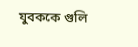যুবককে গুলি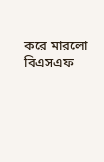করে মারলো বিএসএফ